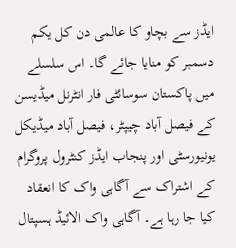ایڈز سے بچاو کا عالمی دن کل یکم دسمبر کو منایا جائے گا۔ اس سلسلے میں پاکستان سوسائٹی فار انٹرنل میڈیسن کے فیصل آباد چیپٹر، فیصل آباد میڈیکل یونیورسٹی اور پنجاب ایڈز کنٹرول پروگرام کے اشتراک سے آگاہی واک کا انعقاد کیا جا رہا ہے۔ آگاہی واک الائیڈ ہسپتال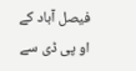فیصل آباد کے او پی ڈی سے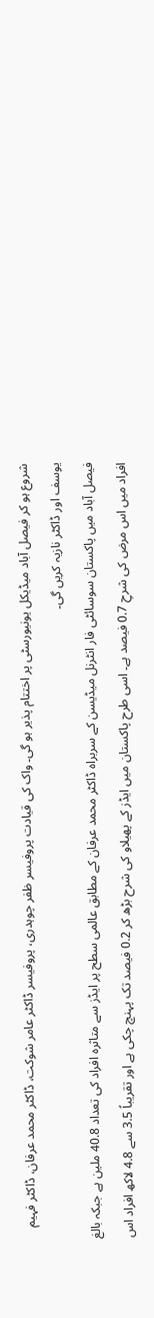شروع ہو کر فیصل آباد میڈیکل یونیورسٹی پر اختتام پذیر ہو گی۔ واک کی قیادت پروفیسر ظفر چوہدری، پروفیسر ڈاکٹر عامر شوکت، ڈاکٹر محمد عرفان، ڈاکٹر فہیم یوسف اور ڈاکٹر نازیہ کریں گی۔
فیصل آباد میں پاکستان سوسائٹی فار انٹرنل میڈیسن کے سربراہ ڈاکٹر محمد عرفان کے مطابق عالمی سطح پر ایڈز سے متاثرہ افراد کی تعداد 40.8 ملین ہے جبکہ بالغ افراد میں اس مرض کی شرحِ 0.7 فیصد ہے۔ اسی طرح پاکستان میں ایڈز کے پھیلاو کی شرح بڑھ کر 0.2 فیصد تک پہنچ چکی ہے اور تقریباً 3.5 سے 4.8 لاکھ افراد اس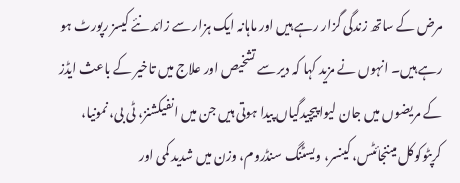مرض کے ساتھ زندگی گزار رہے ہیں اور ماہانہ ایک ہزار سے زائد نئے کیسز رپورٹ ہو رہے ہیں۔ انہوں نے مزید کہا کہ دیر سے تشخیص اور علاج میں تاخیر کے باعث ایڈز کے مریضوں میں جان لیوا پیچیدگیاں پیدا ہوتی ہیں جن میں انفیکشنز، ٹی بی، نمونیا، کرپٹوکوکل میننجائٹس، کینسر، ویسٹنگ سنڈروم، وزن میں شدید کمی اور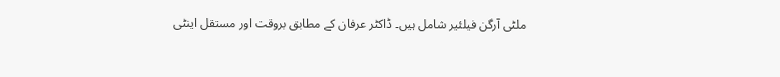ملٹی آرگن فیلئیر شامل ہیں۔ ڈاکٹر عرفان کے مطابق بروقت اور مستقل اینٹی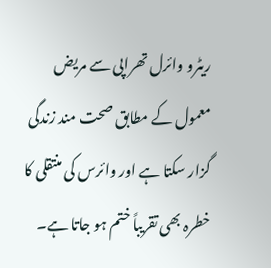ریٹرو وائرل تھراپی سے مریض معمول کے مطابق صحت مند زندگی گزار سکتا ہے اور وائرس کی منتقلی کا خطرہ بھی تقریباً ختم ہو جاتا ہے۔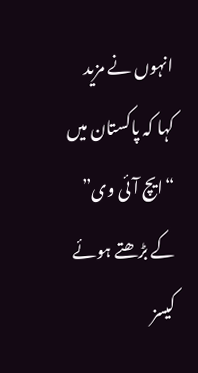انہوں نے مزید کہا کہ پاکستان میں “ایچ آئی وی” کے بڑھتے ہوئے کیسز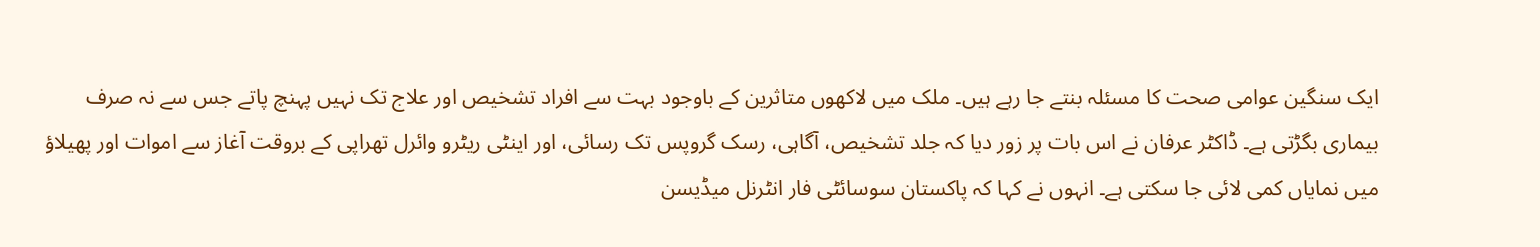ایک سنگین عوامی صحت کا مسئلہ بنتے جا رہے ہیں۔ ملک میں لاکھوں متاثرین کے باوجود بہت سے افراد تشخیص اور علاج تک نہیں پہنچ پاتے جس سے نہ صرف بیماری بگڑتی ہے۔ ڈاکٹر عرفان نے اس بات پر زور دیا کہ جلد تشخیص، آگاہی، رسک گروپس تک رسائی، اور اینٹی ریٹرو وائرل تھراپی کے بروقت آغاز سے اموات اور پھیلاؤ میں نمایاں کمی لائی جا سکتی ہے۔ انہوں نے کہا کہ پاکستان سوسائٹی فار انٹرنل میڈیسن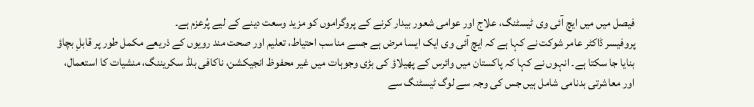فیصل میں میں ایچ آئی وی ٹیسٹنگ، علاج اور عوامی شعور بیدار کرنے کے پروگراموں کو مزید وسعت دینے کے لیے پُرعزم ہے۔
پروفیسر ڈاکٹر عامر شوکت نے کہا ہے کہ ایچ آئی وی ایک ایسا مرض ہے جسے مناسب احتیاط، تعلیم اور صحت مند رویوں کے ذریعے مکمل طور پر قابلِ بچاؤ بنایا جا سکتا ہے۔ انہوں نے کہا کہ پاکستان میں وائرس کے پھیلاؤ کی بڑی وجوہات میں غیر محفوظ انجیکشن، ناکافی بلڈ سکریننگ، منشیات کا استعمال، اور معاشرتی بدنامی شامل ہیں جس کی وجہ سے لوگ ٹیسٹنگ سے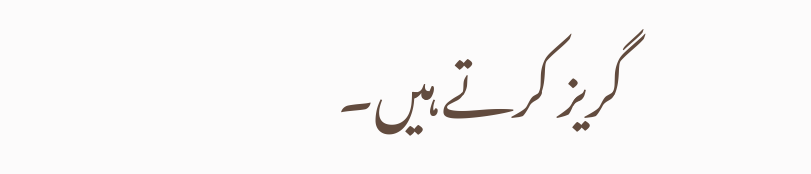گریز کرتے ہیں۔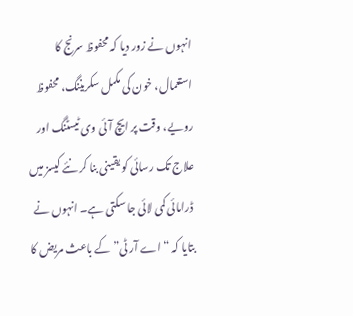انہوں نے زور دیا کہ محفوظ سرنج کا استعمال، خون کی مکمل سکریننگ، محفوظ رویے، وقت پر ایچ آئی وی ٹیسٹنگ اور علاج تک رسائی کو یقینی بنا کر نئے کیسز میں ڈرامائی کمی لائی جا سکتی ہے۔ انہوں نے بتایا کہ “اے آر ٹی” کے باعث مریض کا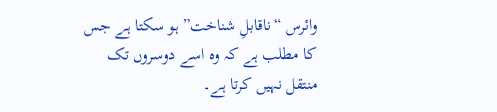وائرس “ناقابلِ شناخت” ہو سکتا ہے جس کا مطلب ہے کہ وہ اسے دوسروں تک منتقل نہیں کرتا ہے۔